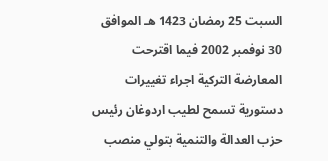السبت 25 رمضان 1423 هـ الموافق 30 نوفمبر 2002 فيما اقترحت المعارضة التركية اجراء تغييرات دستورية تسمح لطيب اردوغان رئيس حزب العدالة والتنمية بتولي منصب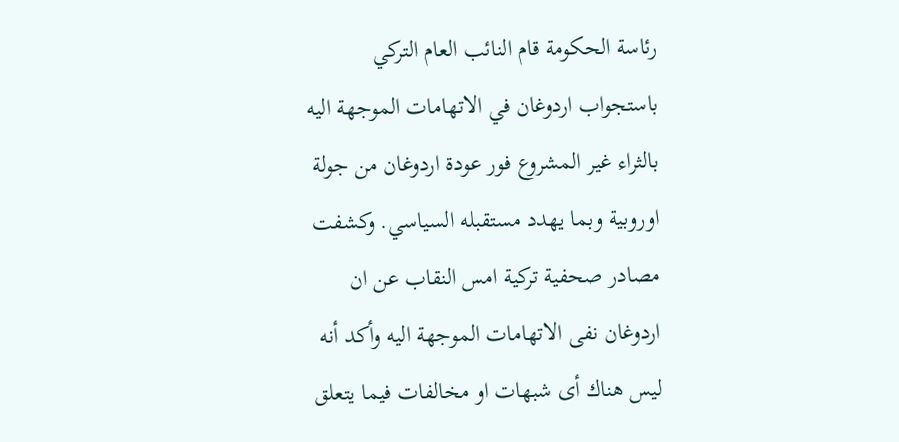رئاسة الحكومة قام النائب العام التركي باستجواب اردوغان في الاتهامات الموجهة اليه بالثراء غير المشروع فور عودة اردوغان من جولة اوروبية وبما يهدد مستقبله السياسي. وكشفت مصادر صحفية تركية امس النقاب عن ان اردوغان نفى الاتهامات الموجهة اليه وأكد أنه ليس هناك أى شبهات او مخالفات فيما يتعلق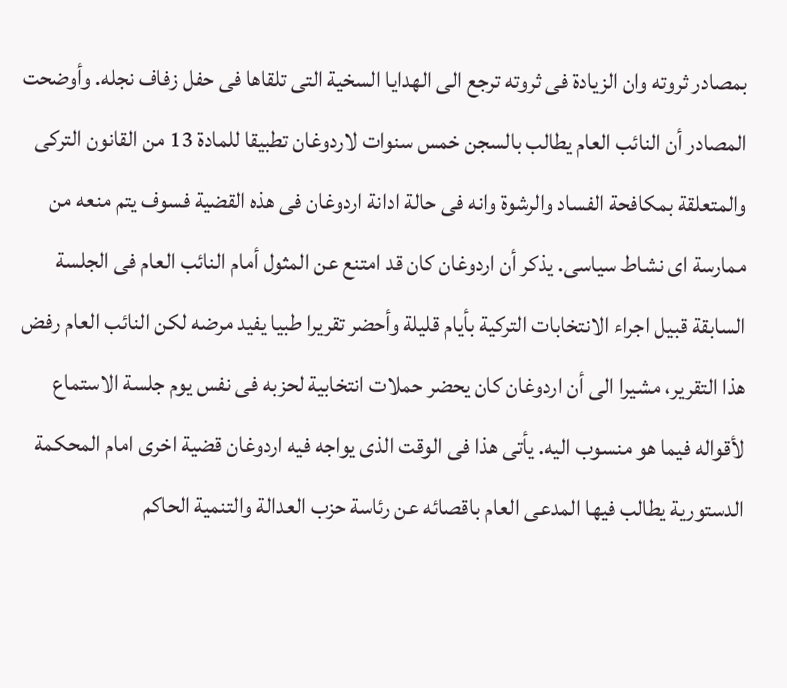بمصادر ثروته وان الزيادة فى ثروته ترجع الى الهدايا السخية التى تلقاها فى حفل زفاف نجله. وأوضحت المصادر أن النائب العام يطالب بالسجن خمس سنوات لاردوغان تطبيقا للمادة 13 من القانون التركى والمتعلقة بمكافحة الفساد والرشوة وانه فى حالة ادانة اردوغان فى هذه القضية فسوف يتم منعه من ممارسة اى نشاط سياسى. يذكر أن اردوغان كان قد امتنع عن المثول أمام النائب العام فى الجلسة السابقة قبيل اجراء الانتخابات التركية بأيام قليلة وأحضر تقريرا طبيا يفيد مرضه لكن النائب العام رفض هذا التقرير، مشيرا الى أن اردوغان كان يحضر حملات انتخابية لحزبه فى نفس يوم جلسة الاستماع لأقواله فيما هو منسوب اليه. يأتى هذا فى الوقت الذى يواجه فيه اردوغان قضية اخرى امام المحكمة الدستورية يطالب فيها المدعى العام باقصائه عن رئاسة حزب العدالة والتنمية الحاكم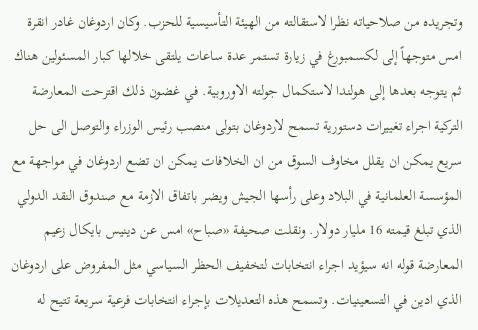وتجريده من صلاحياته نظرا لاستقالته من الهيئة التأسيسية للحزب. وكان اردوغان غادر انقرة امس متوجهاً إلى لكسمبورغ في زيارة تستمر عدة ساعات يلتقى خلالها كبار المسئولين هناك ثم يتوجه بعدها إلى هولندا لاستكمال جولته الاوروبية. في غضون ذلك اقترحت المعارضة التركية اجراء تغييرات دستورية تسمح لاردوغان بتولى منصب رئيس الوزراء والتوصل الى حل سريع يمكن ان يقلل مخاوف السوق من ان الخلافات يمكن ان تضع اردوغان في مواجهة مع المؤسسة العلمانية في البلاد وعلى رأسها الجيش ويضر باتفاق الازمة مع صندوق النقد الدولي الذي تبلغ قيمته 16 مليار دولار. ونقلت صحيفة «صباح» امس عن دينيس بايكال زعيم المعارضة قوله انه سيؤيد اجراء انتخابات لتخفيف الحظر السياسي مثل المفروض على اردوغان الذي ادين في التسعينيات. وتسمح هذه التعديلات بإجراء انتخابات فرعية سريعة تتيح له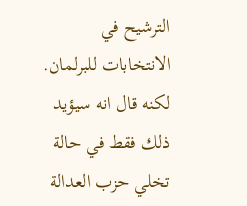الترشيح في الانتخابات للبرلمان. لكنه قال انه سيؤيد ذلك فقط في حالة تخلي حزب العدالة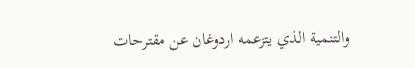والتنمية الذي يتزعمه اردوغان عن مقترحات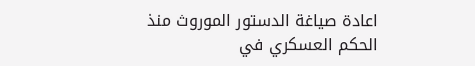اعادة صياغة الدستور الموروث منذ الحكم العسكري في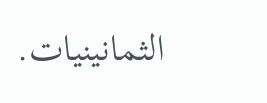الثمانينيات.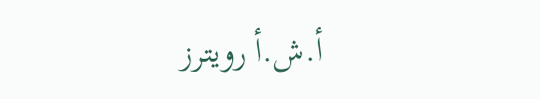أ.ش.أ رويترز